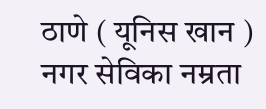ठाणे ( यूनिस खान ) नगर सेविका नम्रता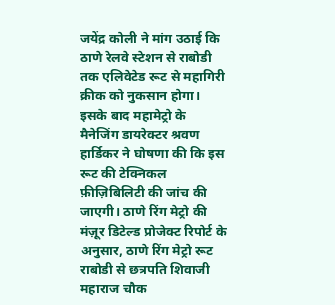जयेंद्र कोली ने मांग उठाई कि ठाणे रेलवे स्टेशन से राबोडी तक एलिवेटेड रूट से महागिरी क्रीक को नुकसान होगा। इसके बाद महामेट्रो के मैनेजिंग डायरेक्टर श्रवण हार्डिकर ने घोषणा की कि इस रूट की टेक्निकल फ़ीज़िबिलिटी की जांच की जाएगी। ठाणे रिंग मेट्रो की मंज़ूर डिटेल्ड प्रोजेक्ट रिपोर्ट के अनुसार, ठाणे रिंग मेट्रो रूट राबोडी से छत्रपति शिवाजी महाराज चौक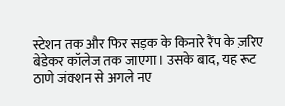स्टेशन तक और फिर सड़क के किनारे रैंप के ज़रिए बेडेकर कॉलेज तक जाएगा। उसके बाद, यह रूट ठाणे जंक्शन से अगले नए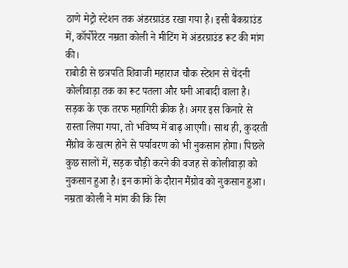ठाणे मेट्रो स्टेशन तक अंडरग्राउंड रखा गया है। इसी बैकग्राउंड में, कॉर्पोरेटर नम्रता कोली ने मीटिंग में अंडरग्राउंड रूट की मांग की।
राबोडी से छत्रपति शिवाजी महाराज चौक स्टेशन से चेंदनी कोलीवाड़ा तक का रूट पतला और घनी आबादी वाला है। सड़क के एक तरफ महागिरी क्रीक है। अगर इस किनारे से रास्ता लिया गया, तो भविष्य में बाढ़ आएगी। साथ ही, कुदरती मैंग्रोव के खत्म होने से पर्यावरण को भी नुकसान होगा। पिछले कुछ सालों में, सड़क चौड़ी करने की वजह से कोलीवाड़ा को नुकसान हुआ है। इन कामों के दौरान मैंग्रोव को नुकसान हुआ। नम्रता कोली ने मांग की कि रिंग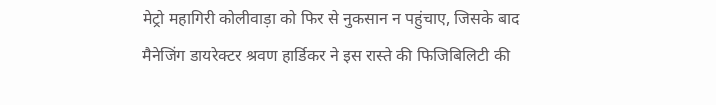मेट्रो महागिरी कोलीवाड़ा को फिर से नुकसान न पहुंचाए, जिसके बाद मैनेजिंग डायरेक्टर श्रवण हार्डिकर ने इस रास्ते की फिजिबिलिटी की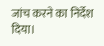जांच करने का निर्देश दिया।